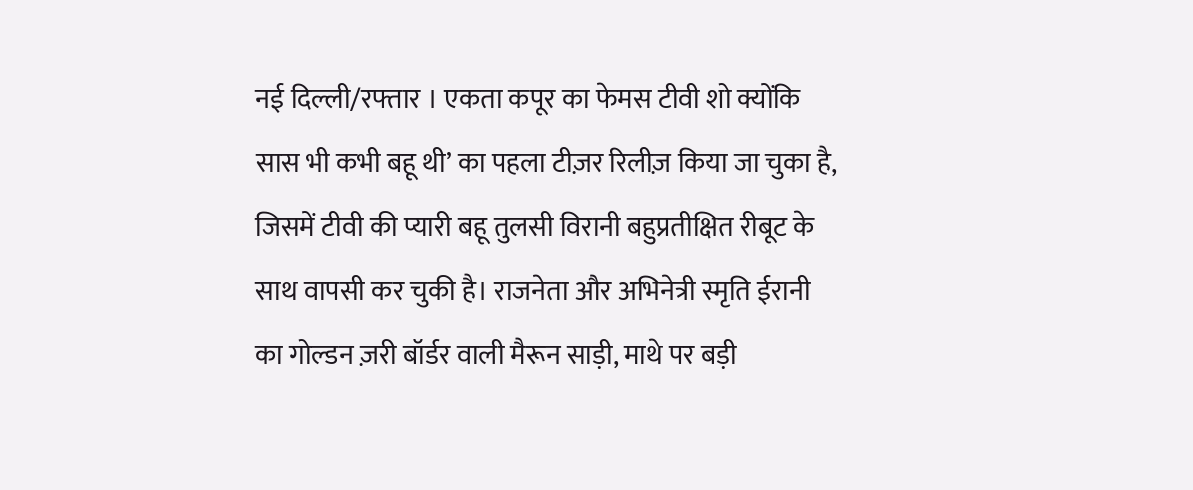नई दिल्ली/रफ्तार । एकता कपूर का फेमस टीवी शो क्योंकि सास भी कभी बहू थी’ का पहला टीज़र रिलीज़ किया जा चुका है, जिसमें टीवी की प्यारी बहू तुलसी विरानी बहुप्रतीक्षित रीबूट के साथ वापसी कर चुकी है। राजनेता और अभिनेत्री स्मृति ईरानी का गोल्डन ज़री बॉर्डर वाली मैरून साड़ी, माथे पर बड़ी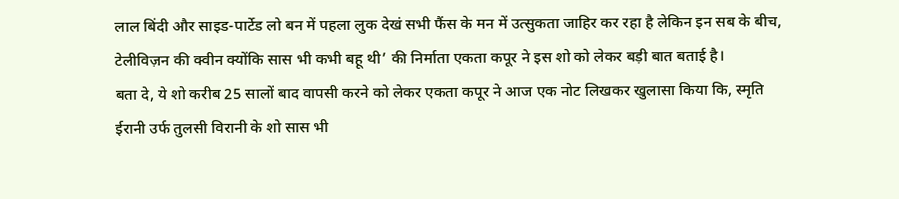लाल बिंदी और साइड-पार्टेड लो बन में पहला लुक देखं सभी फैंस के मन में उत्सुकता जाहिर कर रहा है लेकिन इन सब के बीच, टेलीविज़न की क्वीन क्योंकि सास भी कभी बहू थी’ की निर्माता एकता कपूर ने इस शो को लेकर बड़ी बात बताई है।
बता दे, ये शो करीब 25 सालों बाद वापसी करने को लेकर एकता कपूर ने आज एक नोट लिखकर खुलासा किया कि, स्मृति ईरानी उर्फ तुलसी विरानी के शो सास भी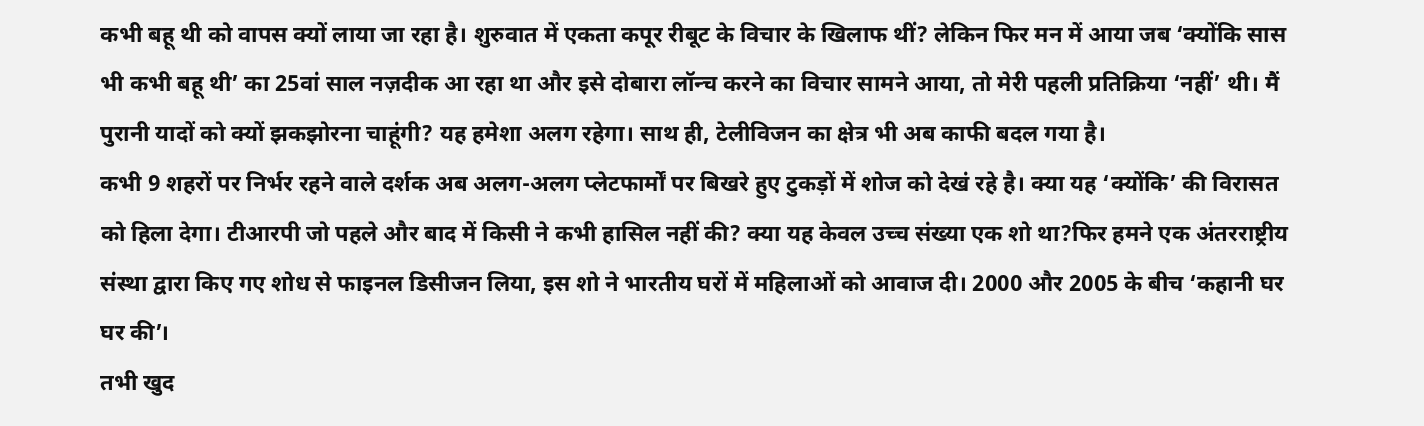कभी बहू थी को वापस क्यों लाया जा रहा है। शुरुवात में एकता कपूर रीबूट के विचार के खिलाफ थीं? लेकिन फिर मन में आया जब ‘क्योंकि सास भी कभी बहू थी’ का 25वां साल नज़दीक आ रहा था और इसे दोबारा लॉन्च करने का विचार सामने आया, तो मेरी पहली प्रतिक्रिया ‘नहीं’ थी। मैं पुरानी यादों को क्यों झकझोरना चाहूंगी? यह हमेशा अलग रहेगा। साथ ही, टेलीविजन का क्षेत्र भी अब काफी बदल गया है।
कभी 9 शहरों पर निर्भर रहने वाले दर्शक अब अलग-अलग प्लेटफार्मों पर बिखरे हुए टुकड़ों में शोज को देखं रहे है। क्या यह ‘क्योंकि’ की विरासत को हिला देगा। टीआरपी जो पहले और बाद में किसी ने कभी हासिल नहीं की? क्या यह केवल उच्च संख्या एक शो था?फिर हमने एक अंतरराष्ट्रीय संस्था द्वारा किए गए शोध से फाइनल डिसीजन लिया, इस शो ने भारतीय घरों में महिलाओं को आवाज दी। 2000 और 2005 के बीच ‘कहानी घर घर की’।
तभी खुद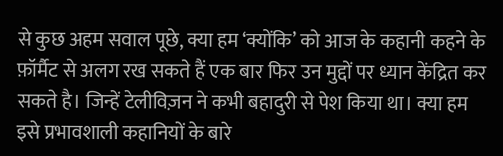से कुछ अहम सवाल पूछे, क्या हम ‘क्योंकि’ को आज के कहानी कहने के फ़ॉर्मैट से अलग रख सकते हैं एक बार फिर उन मुद्दों पर ध्यान केंद्रित कर सकते है। जिन्हें टेलीविज़न ने कभी बहादुरी से पेश किया था। क्या हम इसे प्रभावशाली कहानियों के बारे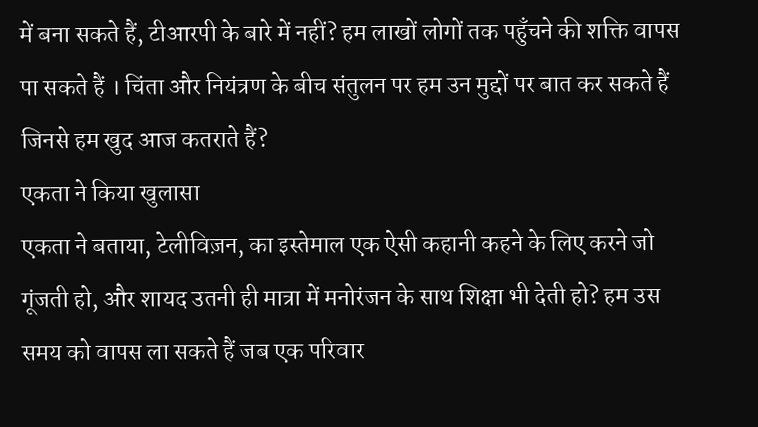में बना सकते हैं, टीआरपी के बारे में नहीं? हम लाखों लोगों तक पहुँचने की शक्ति वापस पा सकते हैं । चिंता और नियंत्रण के बीच संतुलन पर हम उन मुद्दों पर बात कर सकते हैं जिनसे हम खुद आज कतराते हैं?
एकता ने किया खुलासा
एकता ने बताया, टेलीविज़न, का इस्तेमाल एक ऐसी कहानी कहने के लिए करने जो गूंजती हो, और शायद उतनी ही मात्रा में मनोरंजन के साथ शिक्षा भी देती हो? हम उस समय को वापस ला सकते हैं जब एक परिवार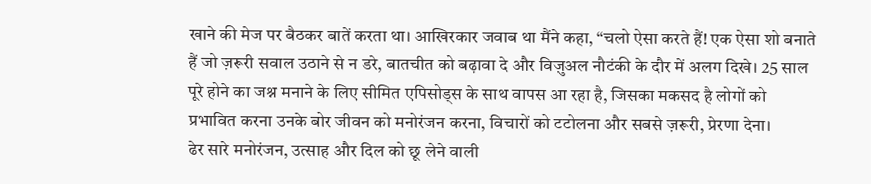खाने की मेज पर बैठकर बातें करता था। आखिरकार जवाब था मैंने कहा, “चलो ऐसा करते हैं! एक ऐसा शो बनाते हैं जो ज़रूरी सवाल उठाने से न डरे, बातचीत को बढ़ावा दे और विज़ुअल नौटंकी के दौर में अलग दिखे। 25 साल पूरे होने का जश्न मनाने के लिए सीमित एपिसोड्स के साथ वापस आ रहा है, जिसका मकसद है लोगों को प्रभावित करना उनके बोर जीवन को मनोरंजन करना, विचारों को टटोलना और सबसे ज़रूरी, प्रेरणा देना।
ढेर सारे मनोरंजन, उत्साह और दिल को छू लेने वाली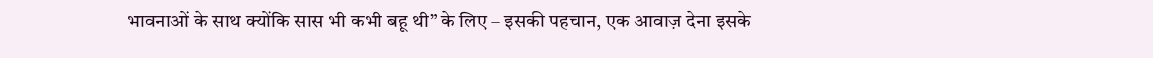भावनाओं के साथ क्योंकि सास भी कभी बहू थी” के लिए – इसकी पहचान, एक आवाज़ देना इसके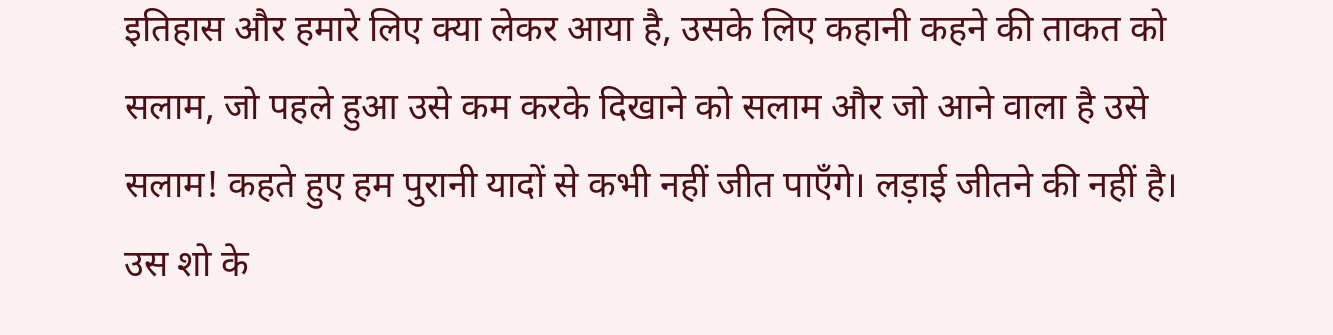इतिहास और हमारे लिए क्या लेकर आया है, उसके लिए कहानी कहने की ताकत को सलाम, जो पहले हुआ उसे कम करके दिखाने को सलाम और जो आने वाला है उसे सलाम! कहते हुए हम पुरानी यादों से कभी नहीं जीत पाएँगे। लड़ाई जीतने की नहीं है। उस शो के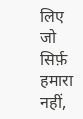लिए जो सिर्फ़ हमारा नहीं,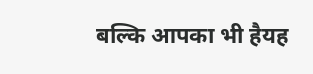बल्कि आपका भी हैयह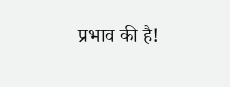प्रभाव की है!